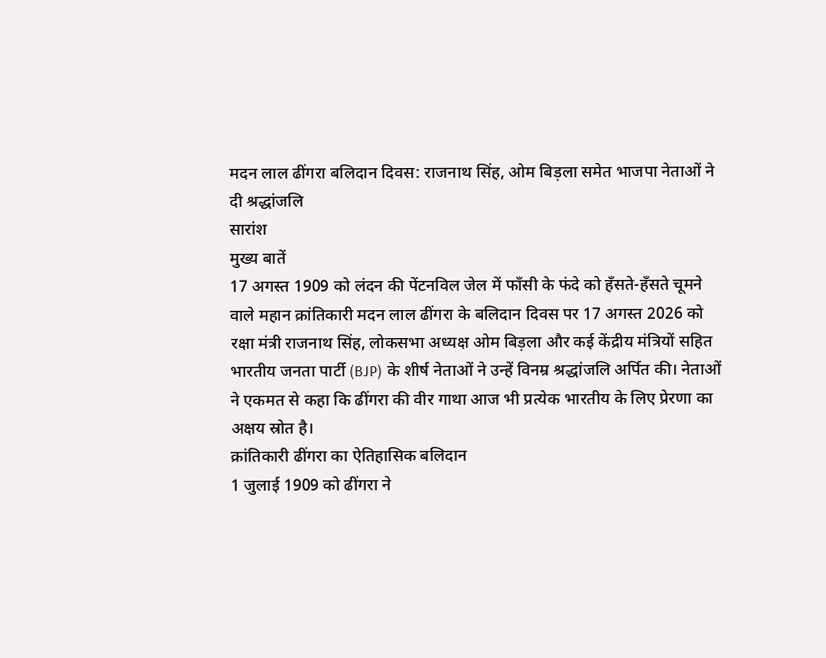मदन लाल ढींगरा बलिदान दिवस: राजनाथ सिंह, ओम बिड़ला समेत भाजपा नेताओं ने दी श्रद्धांजलि
सारांश
मुख्य बातें
17 अगस्त 1909 को लंदन की पेंटनविल जेल में फाँसी के फंदे को हँसते-हँसते चूमने वाले महान क्रांतिकारी मदन लाल ढींगरा के बलिदान दिवस पर 17 अगस्त 2026 को रक्षा मंत्री राजनाथ सिंह, लोकसभा अध्यक्ष ओम बिड़ला और कई केंद्रीय मंत्रियों सहित भारतीय जनता पार्टी (BJP) के शीर्ष नेताओं ने उन्हें विनम्र श्रद्धांजलि अर्पित की। नेताओं ने एकमत से कहा कि ढींगरा की वीर गाथा आज भी प्रत्येक भारतीय के लिए प्रेरणा का अक्षय स्रोत है।
क्रांतिकारी ढींगरा का ऐतिहासिक बलिदान
1 जुलाई 1909 को ढींगरा ने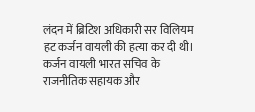लंदन में ब्रिटिश अधिकारी सर विलियम हट कर्जन वायली की हत्या कर दी थी। कर्जन वायली भारत सचिव के राजनीतिक सहायक और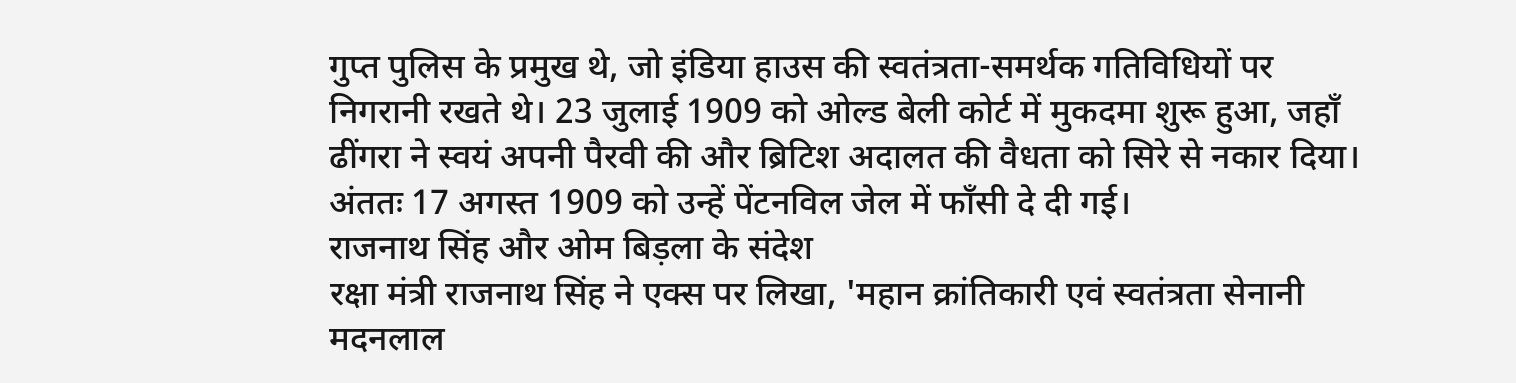गुप्त पुलिस के प्रमुख थे, जो इंडिया हाउस की स्वतंत्रता-समर्थक गतिविधियों पर निगरानी रखते थे। 23 जुलाई 1909 को ओल्ड बेली कोर्ट में मुकदमा शुरू हुआ, जहाँ ढींगरा ने स्वयं अपनी पैरवी की और ब्रिटिश अदालत की वैधता को सिरे से नकार दिया। अंततः 17 अगस्त 1909 को उन्हें पेंटनविल जेल में फाँसी दे दी गई।
राजनाथ सिंह और ओम बिड़ला के संदेश
रक्षा मंत्री राजनाथ सिंह ने एक्स पर लिखा, 'महान क्रांतिकारी एवं स्वतंत्रता सेनानी मदनलाल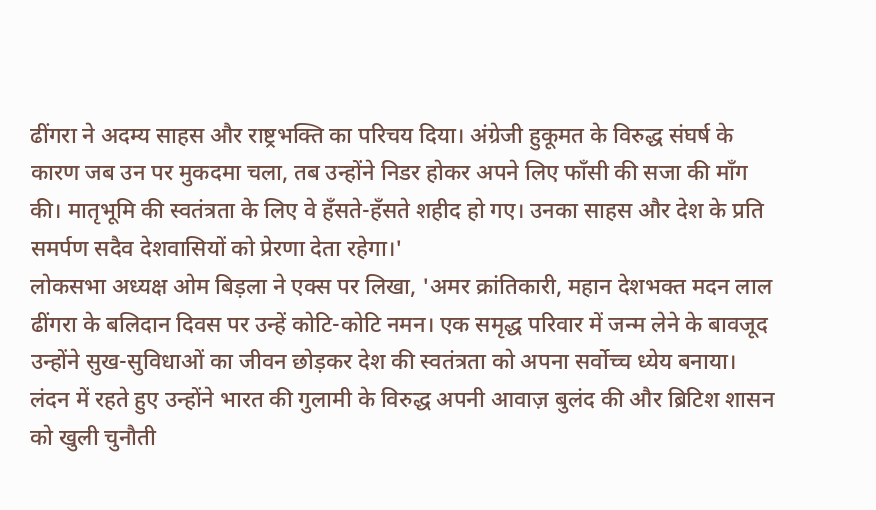ढींगरा ने अदम्य साहस और राष्ट्रभक्ति का परिचय दिया। अंग्रेजी हुकूमत के विरुद्ध संघर्ष के कारण जब उन पर मुकदमा चला, तब उन्होंने निडर होकर अपने लिए फाँसी की सजा की माँग की। मातृभूमि की स्वतंत्रता के लिए वे हँसते-हँसते शहीद हो गए। उनका साहस और देश के प्रति समर्पण सदैव देशवासियों को प्रेरणा देता रहेगा।'
लोकसभा अध्यक्ष ओम बिड़ला ने एक्स पर लिखा, 'अमर क्रांतिकारी, महान देशभक्त मदन लाल ढींगरा के बलिदान दिवस पर उन्हें कोटि-कोटि नमन। एक समृद्ध परिवार में जन्म लेने के बावजूद उन्होंने सुख-सुविधाओं का जीवन छोड़कर देश की स्वतंत्रता को अपना सर्वोच्च ध्येय बनाया। लंदन में रहते हुए उन्होंने भारत की गुलामी के विरुद्ध अपनी आवाज़ बुलंद की और ब्रिटिश शासन को खुली चुनौती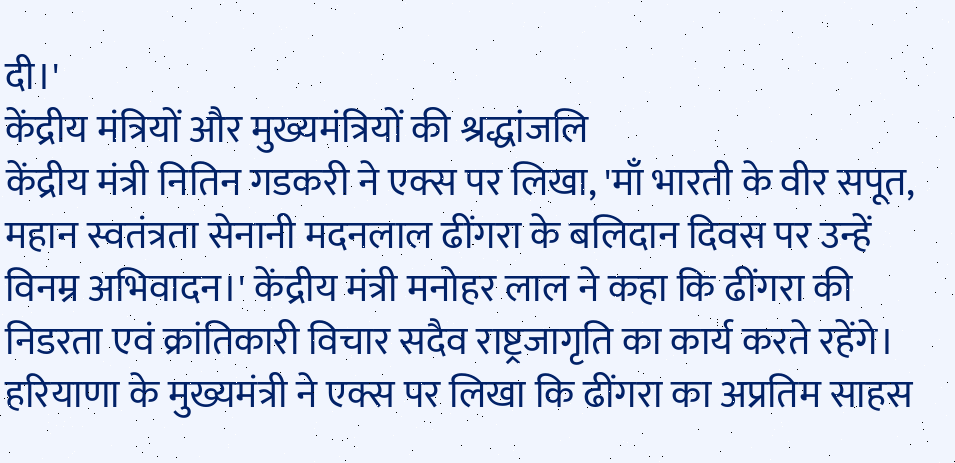दी।'
केंद्रीय मंत्रियों और मुख्यमंत्रियों की श्रद्धांजलि
केंद्रीय मंत्री नितिन गडकरी ने एक्स पर लिखा, 'माँ भारती के वीर सपूत, महान स्वतंत्रता सेनानी मदनलाल ढींगरा के बलिदान दिवस पर उन्हें विनम्र अभिवादन।' केंद्रीय मंत्री मनोहर लाल ने कहा कि ढींगरा की निडरता एवं क्रांतिकारी विचार सदैव राष्ट्रजागृति का कार्य करते रहेंगे।
हरियाणा के मुख्यमंत्री ने एक्स पर लिखा कि ढींगरा का अप्रतिम साहस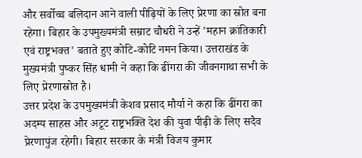और सर्वोच्च बलिदान आने वाली पीढ़ियों के लिए प्रेरणा का स्रोत बना रहेगा। बिहार के उपमुख्यमंत्री सम्राट चौधरी ने उन्हें 'महान क्रांतिकारी एवं राष्ट्रभक्त' बताते हुए कोटि-कोटि नमन किया। उत्तराखंड के मुख्यमंत्री पुष्कर सिंह धामी ने कहा कि ढींगरा की जीवनगाथा सभी के लिए प्रेरणास्रोत है।
उत्तर प्रदेश के उपमुख्यमंत्री केशव प्रसाद मौर्या ने कहा कि ढींगरा का अदम्य साहस और अटूट राष्ट्रभक्ति देश की युवा पीढ़ी के लिए सदैव प्रेरणापुंज रहेगी। बिहार सरकार के मंत्री विजय कुमार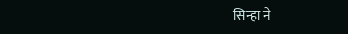सिन्हा ने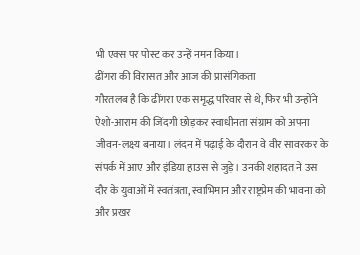भी एक्स पर पोस्ट कर उन्हें नमन किया।
ढींगरा की विरासत और आज की प्रासंगिकता
गौरतलब है कि ढींगरा एक समृद्ध परिवार से थे, फिर भी उन्होंने ऐशो-आराम की जिंदगी छोड़कर स्वाधीनता संग्राम को अपना जीवन-लक्ष्य बनाया। लंदन में पढ़ाई के दौरान वे वीर सावरकर के संपर्क में आए और इंडिया हाउस से जुड़े। उनकी शहादत ने उस दौर के युवाओं में स्वतंत्रता, स्वाभिमान और राष्ट्रप्रेम की भावना को और प्रखर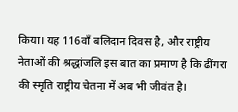किया। यह 116वाँ बलिदान दिवस है, और राष्ट्रीय नेताओं की श्रद्धांजलि इस बात का प्रमाण है कि ढींगरा की स्मृति राष्ट्रीय चेतना में अब भी जीवंत है।